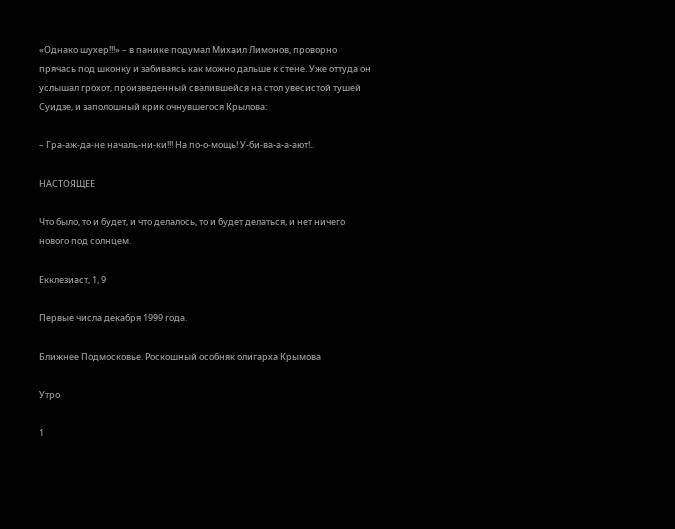«Однако шухер!!!» – в панике подумал Михаил Лимонов, проворно прячась под шконку и забиваясь как можно дальше к стене. Уже оттуда он услышал грохот, произведенный свалившейся на стол увесистой тушей Суидзе, и заполошный крик очнувшегося Крылова:

– Гра-аж-да-не началь-ни-ки!!! На по-о-мощь! У-би-ва-а-а-ают!..

НАСТОЯЩЕЕ

Что было, то и будет, и что делалось, то и будет делаться, и нет ничего нового под солнцем.

Екклезиаст, 1, 9

Первые числа декабря 1999 года.

Ближнее Подмосковье. Роскошный особняк олигарха Крымова

Утро

1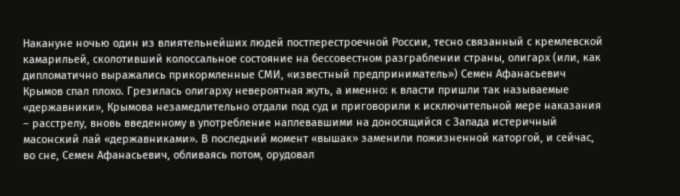Накануне ночью один из влиятельнейших людей постперестроечной России, тесно связанный с кремлевской камарильей, сколотивший колоссальное состояние на бессовестном разграблении страны, олигарх (или, как дипломатично выражались прикормленные СМИ, «известный предприниматель») Семен Афанасьевич Крымов спал плохо. Грезилась олигарху невероятная жуть, а именно: к власти пришли так называемые «державники», Крымова незамедлительно отдали под суд и приговорили к исключительной мере наказания – расстрелу, вновь введенному в употребление наплевавшими на доносящийся с Запада истеричный масонский лай «державниками». В последний момент «вышак» заменили пожизненной каторгой, и сейчас, во сне, Семен Афанасьевич, обливаясь потом, орудовал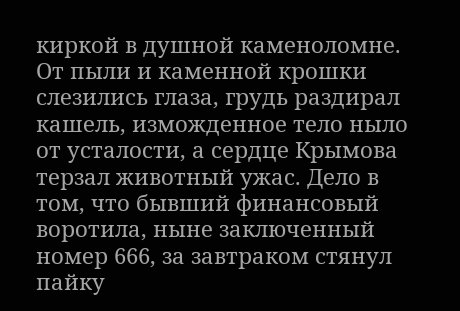киркой в душной каменоломне. От пыли и каменной крошки слезились глаза, грудь раздирал кашель, изможденное тело ныло от усталости, а сердце Крымова терзал животный ужас. Дело в том, что бывший финансовый воротила, ныне заключенный номер 666, за завтраком стянул пайку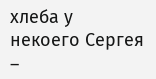хлеба у некоего Сергея –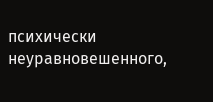психически неуравновешенного,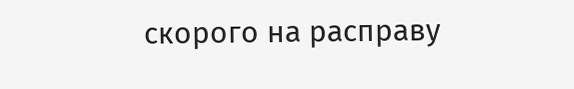скорого на расправу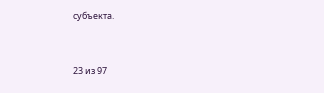субъекта.



23 из 97